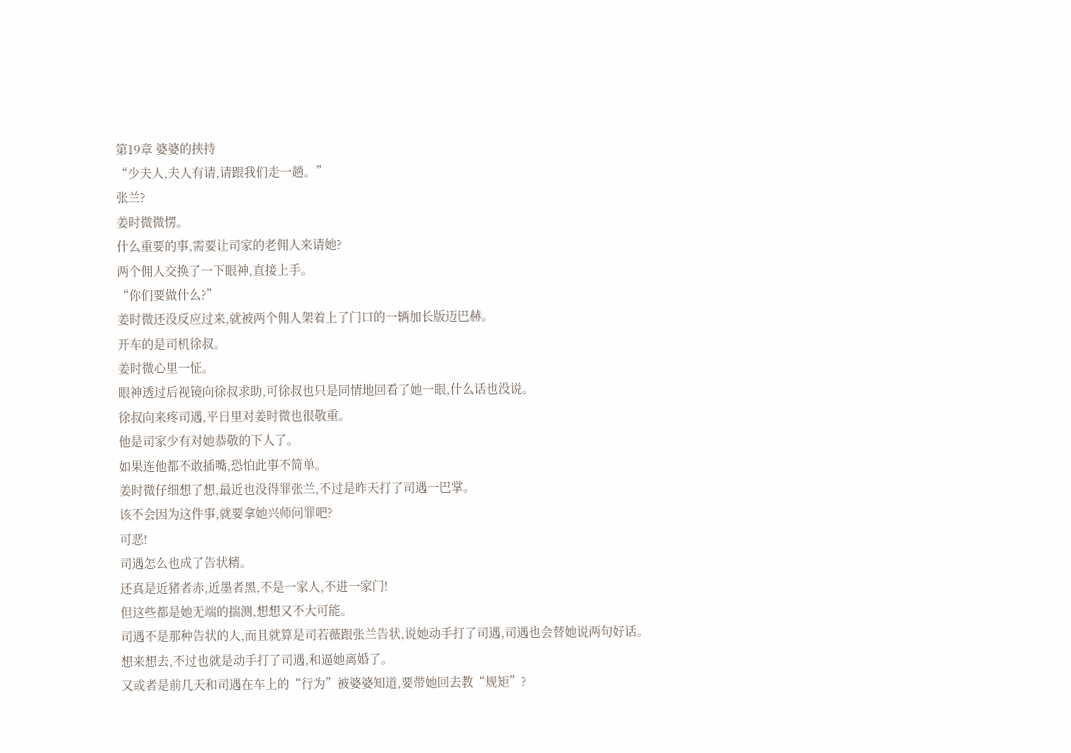第19章 婆婆的挟持
“少夫人,夫人有请,请跟我们走一趟。”
张兰?
姜时微微愣。
什么重要的事,需要让司家的老佣人来请她?
两个佣人交换了一下眼神,直接上手。
“你们要做什么?”
姜时微还没反应过来,就被两个佣人架着上了门口的一辆加长版迈巴赫。
开车的是司机徐叔。
姜时微心里一怔。
眼神透过后视镜向徐叔求助,可徐叔也只是同情地回看了她一眼,什么话也没说。
徐叔向来疼司遇,平日里对姜时微也很敬重。
他是司家少有对她恭敬的下人了。
如果连他都不敢插嘴,恐怕此事不简单。
姜时微仔细想了想,最近也没得罪张兰,不过是昨天打了司遇一巴掌。
该不会因为这件事,就要拿她兴师问罪吧?
可恶!
司遇怎么也成了告状精。
还真是近猪者赤,近墨者黑,不是一家人,不进一家门!
但这些都是她无端的揣测,想想又不大可能。
司遇不是那种告状的人,而且就算是司若薇跟张兰告状,说她动手打了司遇,司遇也会替她说两句好话。
想来想去,不过也就是动手打了司遇,和逼她离婚了。
又或者是前几天和司遇在车上的“行为”被婆婆知道,要带她回去教“规矩”?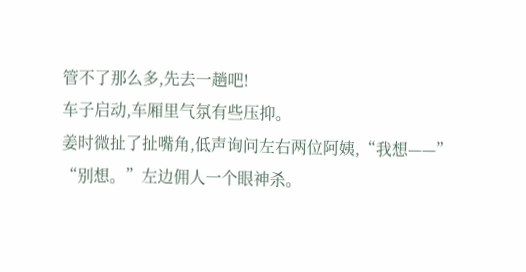管不了那么多,先去一趟吧!
车子启动,车厢里气氛有些压抑。
姜时微扯了扯嘴角,低声询问左右两位阿姨,“我想——”
“别想。”左边佣人一个眼神杀。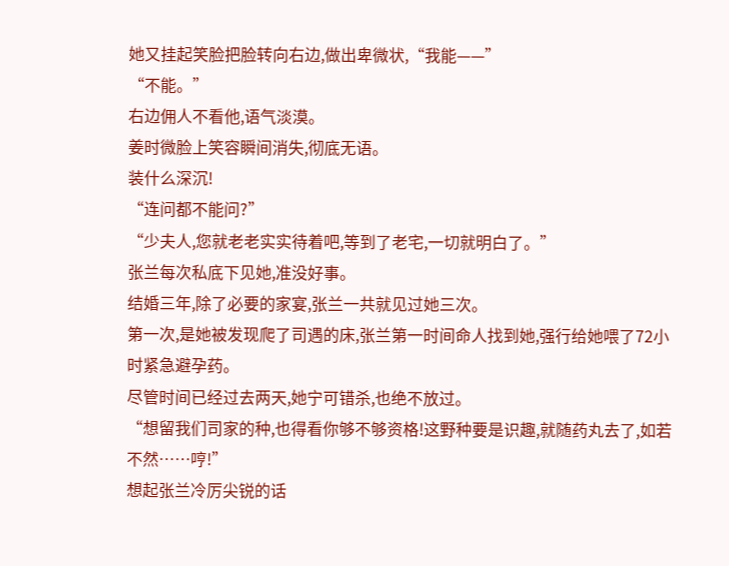她又挂起笑脸把脸转向右边,做出卑微状,“我能——”
“不能。”
右边佣人不看他,语气淡漠。
姜时微脸上笑容瞬间消失,彻底无语。
装什么深沉!
“连问都不能问?”
“少夫人,您就老老实实待着吧,等到了老宅,一切就明白了。”
张兰每次私底下见她,准没好事。
结婚三年,除了必要的家宴,张兰一共就见过她三次。
第一次,是她被发现爬了司遇的床,张兰第一时间命人找到她,强行给她喂了72小时紧急避孕药。
尽管时间已经过去两天,她宁可错杀,也绝不放过。
“想留我们司家的种,也得看你够不够资格!这野种要是识趣,就随药丸去了,如若不然……哼!”
想起张兰冷厉尖锐的话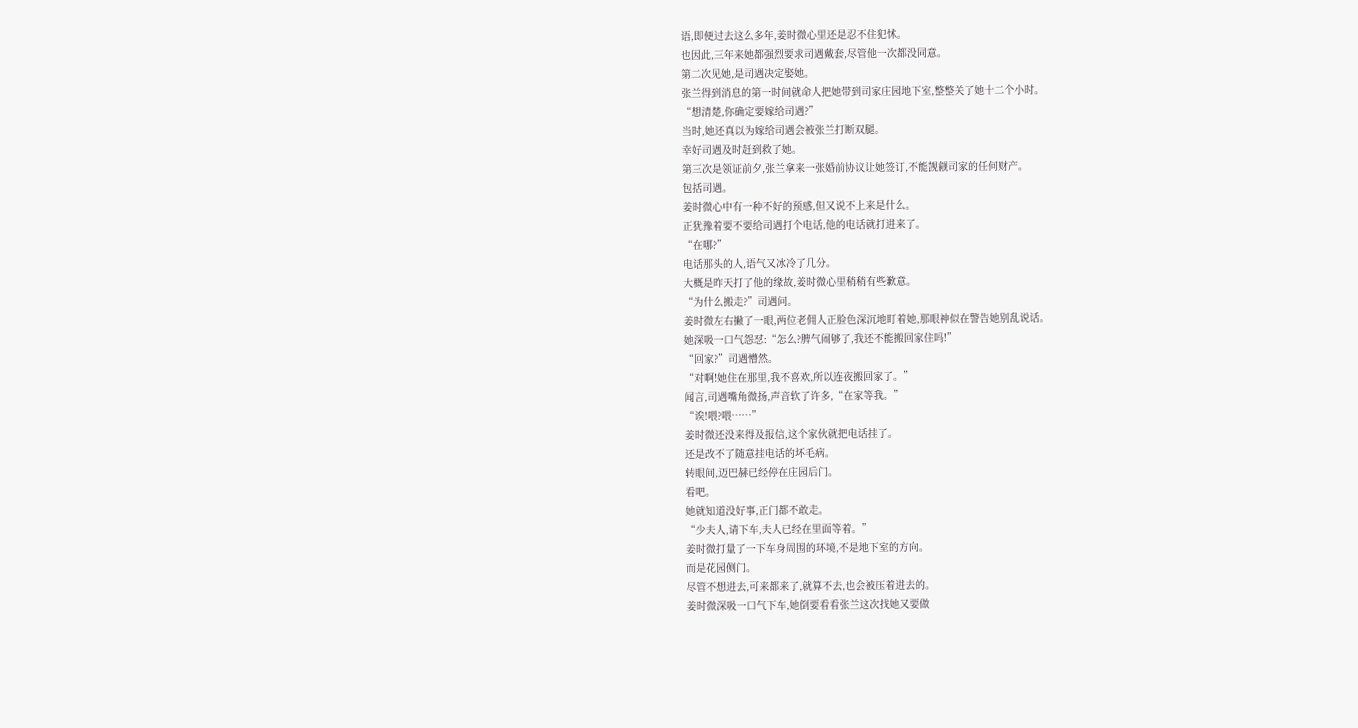语,即便过去这么多年,姜时微心里还是忍不住犯怵。
也因此,三年来她都强烈要求司遇戴套,尽管他一次都没同意。
第二次见她,是司遇决定娶她。
张兰得到消息的第一时间就命人把她带到司家庄园地下室,整整关了她十二个小时。
“想清楚,你确定要嫁给司遇?”
当时,她还真以为嫁给司遇会被张兰打断双腿。
幸好司遇及时赶到救了她。
第三次是领证前夕,张兰拿来一张婚前协议让她签订,不能觊觎司家的任何财产。
包括司遇。
姜时微心中有一种不好的预感,但又说不上来是什么。
正犹豫着要不要给司遇打个电话,他的电话就打进来了。
“在哪?”
电话那头的人,语气又冰冷了几分。
大概是昨天打了他的缘故,姜时微心里稍稍有些歉意。
“为什么搬走?”司遇问。
姜时微左右撇了一眼,两位老佣人正脸色深沉地盯着她,那眼神似在警告她别乱说话。
她深吸一口气怨怼:“怎么?脾气闹够了,我还不能搬回家住吗!”
“回家?”司遇懵然。
“对啊!她住在那里,我不喜欢,所以连夜搬回家了。”
闻言,司遇嘴角微扬,声音软了许多,“在家等我。”
“诶!喂?喂……”
姜时微还没来得及报信,这个家伙就把电话挂了。
还是改不了随意挂电话的坏毛病。
转眼间,迈巴赫已经停在庄园后门。
看吧。
她就知道没好事,正门都不敢走。
“少夫人,请下车,夫人已经在里面等着。”
姜时微打量了一下车身周围的环境,不是地下室的方向。
而是花园侧门。
尽管不想进去,可来都来了,就算不去,也会被压着进去的。
姜时微深吸一口气下车,她倒要看看张兰这次找她又要做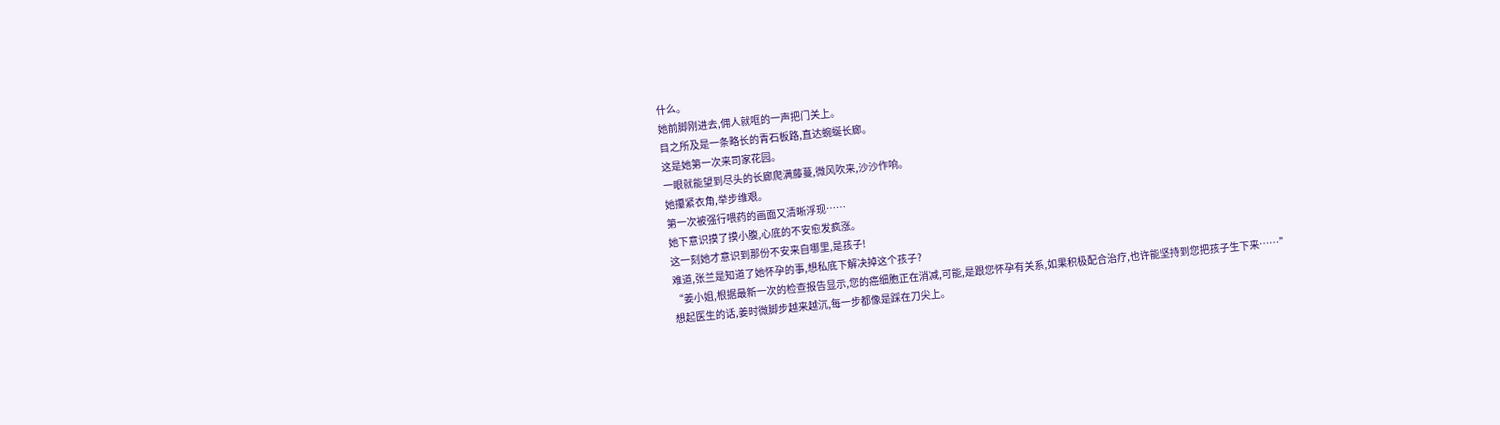什么。
她前脚刚进去,佣人就哐的一声把门关上。
目之所及是一条略长的青石板路,直达蜿蜒长廊。
这是她第一次来司家花园。
一眼就能望到尽头的长廊爬满藤蔓,微风吹来,沙沙作响。
她攥紧衣角,举步维艰。
第一次被强行喂药的画面又清晰浮现……
她下意识摸了摸小腹,心底的不安愈发疯涨。
这一刻她才意识到那份不安来自哪里,是孩子!
难道,张兰是知道了她怀孕的事,想私底下解决掉这个孩子?
“姜小姐,根据最新一次的检查报告显示,您的癌细胞正在消减,可能,是跟您怀孕有关系,如果积极配合治疗,也许能坚持到您把孩子生下来……”
想起医生的话,姜时微脚步越来越沉,每一步都像是踩在刀尖上。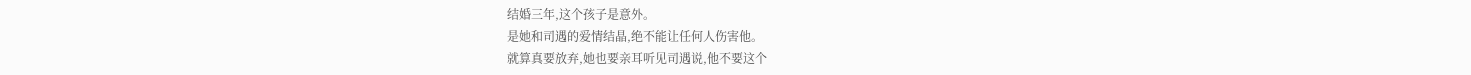结婚三年,这个孩子是意外。
是她和司遇的爱情结晶,绝不能让任何人伤害他。
就算真要放弃,她也要亲耳听见司遇说,他不要这个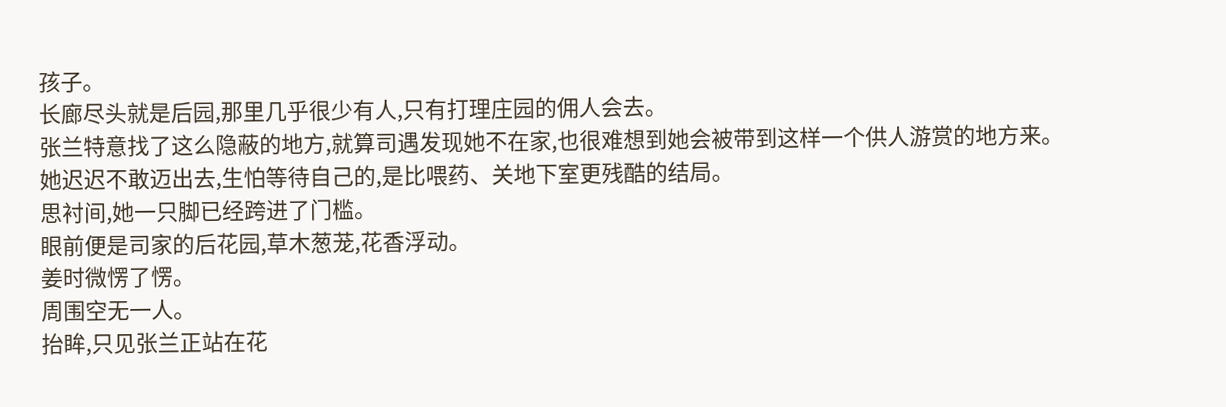孩子。
长廊尽头就是后园,那里几乎很少有人,只有打理庄园的佣人会去。
张兰特意找了这么隐蔽的地方,就算司遇发现她不在家,也很难想到她会被带到这样一个供人游赏的地方来。
她迟迟不敢迈出去,生怕等待自己的,是比喂药、关地下室更残酷的结局。
思衬间,她一只脚已经跨进了门槛。
眼前便是司家的后花园,草木葱茏,花香浮动。
姜时微愣了愣。
周围空无一人。
抬眸,只见张兰正站在花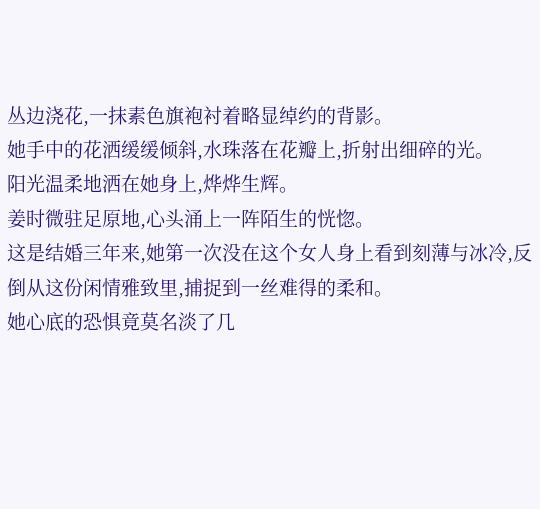丛边浇花,一抹素色旗袍衬着略显绰约的背影。
她手中的花洒缓缓倾斜,水珠落在花瓣上,折射出细碎的光。
阳光温柔地洒在她身上,烨烨生辉。
姜时微驻足原地,心头涌上一阵陌生的恍惚。
这是结婚三年来,她第一次没在这个女人身上看到刻薄与冰冷,反倒从这份闲情雅致里,捕捉到一丝难得的柔和。
她心底的恐惧竟莫名淡了几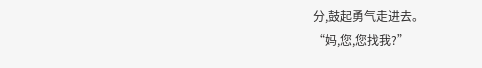分,鼓起勇气走进去。
“妈,您,您找我?”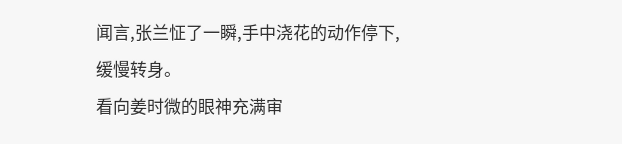闻言,张兰怔了一瞬,手中浇花的动作停下,缓慢转身。
看向姜时微的眼神充满审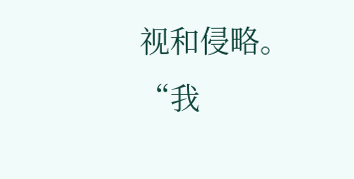视和侵略。
“我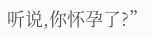听说,你怀孕了?”